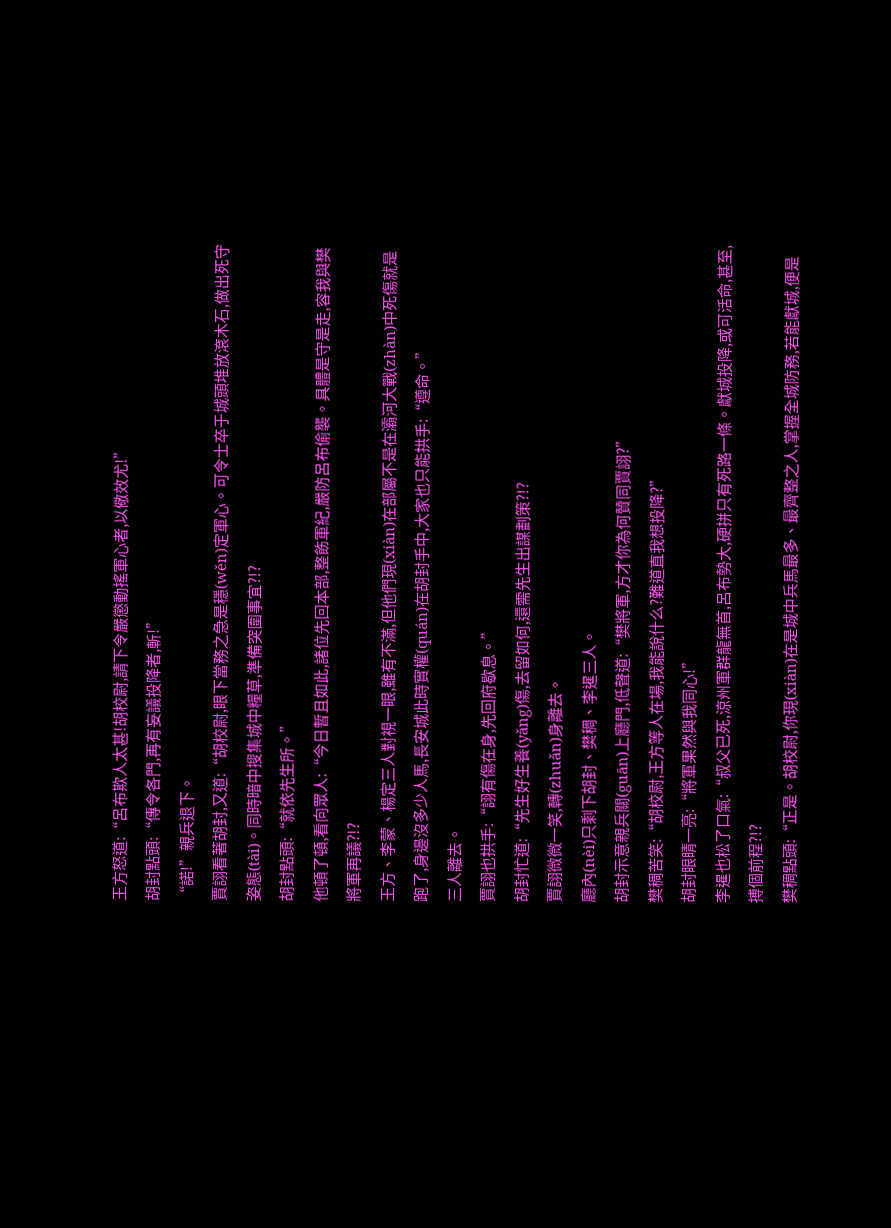王方怒道:“呂布欺人太甚!胡校尉,請下令嚴懲動搖軍心者,以儆效尤!”
胡封點頭:“傳令各門,再有妄議投降者,斬!”
“諾!”親兵退下。
賈詡看著胡封,又道:“胡校尉,眼下當務之急是穩(wěn)定軍心。可令士卒于城頭堆放滾木石,做出死守姿態(tài)。同時暗中搜集城中糧草,準備突圍事宜?!?
胡封點頭:“就依先生所。”
他頓了頓,看向眾人:“今日暫且如此,諸位先回本部,整飭軍紀,嚴防呂布偷襲。具體是守是走,容我與樊將軍再議?!?
王方、李蒙、楊定三人對視一眼,雖有不滿,但他們現(xiàn)在部屬不是在灞河大戰(zhàn)中死傷就是跑了,身邊沒多少人馬,長安城此時實權(quán)在胡封手中,大家也只能拱手:“遵命。”
三人離去。
賈詡也拱手:“詡有傷在身,先回府歇息。”
胡封忙道:“先生好生養(yǎng)傷,去留如何,還需先生出謀劃策?!?
賈詡微微一笑,轉(zhuǎn)身離去。
廳內(nèi)只剩下胡封、樊稠、李暹三人。
胡封示意親兵關(guān)上廳門,低聲道:“樊將軍,方才你為何贊同賈詡?”
樊稠苦笑:“胡校尉,王方等人在場,我能說什么?難道直我想投降?”
胡封眼睛一亮:“將軍果然與我同心!”
李暹也松了口氣:“叔父已死,涼州軍群龍無首,呂布勢大,硬拼只有死路一條。獻城投降,或可活命,甚至,搏個前程?!?
樊稠點頭:“正是。胡校尉,你現(xiàn)在是城中兵馬最多、最齊整之人,掌握全城防務,若能獻城,便是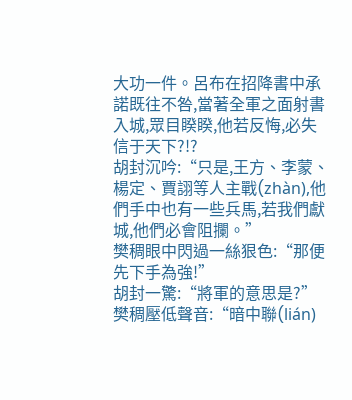大功一件。呂布在招降書中承諾既往不咎,當著全軍之面射書入城,眾目睽睽,他若反悔,必失信于天下?!?
胡封沉吟:“只是,王方、李蒙、楊定、賈詡等人主戰(zhàn),他們手中也有一些兵馬,若我們獻城,他們必會阻攔。”
樊稠眼中閃過一絲狠色:“那便先下手為強!”
胡封一驚:“將軍的意思是?”
樊稠壓低聲音:“暗中聯(lián)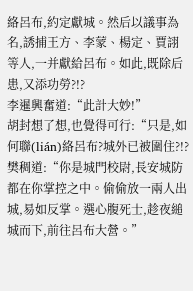絡呂布,約定獻城。然后以議事為名,誘捕王方、李蒙、楊定、賈詡等人,一并獻給呂布。如此,既除后患,又添功勞?!?
李暹興奮道:“此計大妙!”
胡封想了想,也覺得可行:“只是,如何聯(lián)絡呂布?城外已被圍住?!?
樊稠道:“你是城門校尉,長安城防都在你掌控之中。偷偷放一兩人出城,易如反掌。選心腹死士,趁夜縋城而下,前往呂布大營。”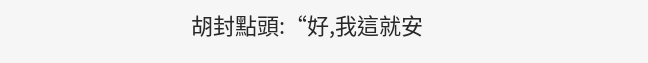胡封點頭:“好,我這就安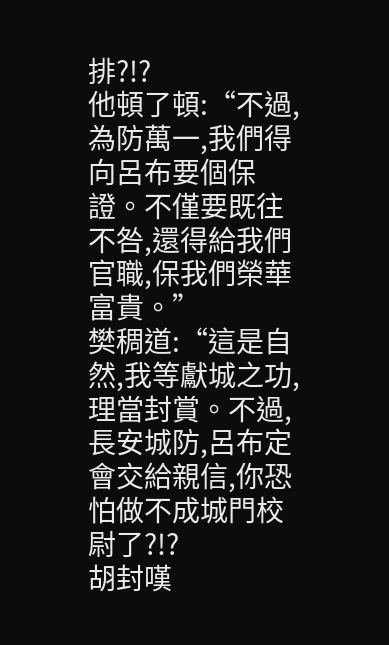排?!?
他頓了頓:“不過,為防萬一,我們得向呂布要個保證。不僅要既往不咎,還得給我們官職,保我們榮華富貴。”
樊稠道:“這是自然,我等獻城之功,理當封賞。不過,長安城防,呂布定會交給親信,你恐怕做不成城門校尉了?!?
胡封嘆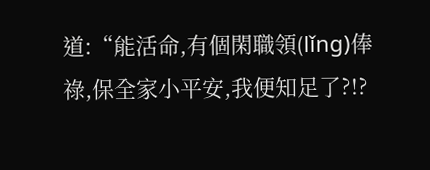道:“能活命,有個閑職領(lǐng)俸祿,保全家小平安,我便知足了?!?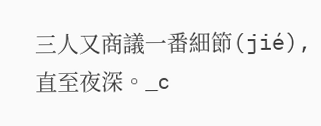三人又商議一番細節(jié),直至夜深。_c